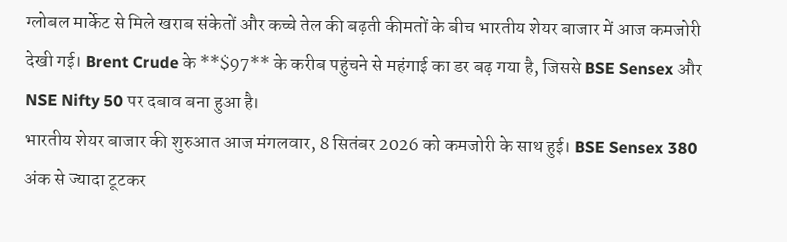ग्लोबल मार्केट से मिले खराब संकेतों और कच्चे तेल की बढ़ती कीमतों के बीच भारतीय शेयर बाजार में आज कमजोरी देखी गई। Brent Crude के **$97** के करीब पहुंचने से महंगाई का डर बढ़ गया है, जिससे BSE Sensex और NSE Nifty 50 पर दबाव बना हुआ है।
भारतीय शेयर बाजार की शुरुआत आज मंगलवार, 8 सितंबर 2026 को कमजोरी के साथ हुई। BSE Sensex 380 अंक से ज्यादा टूटकर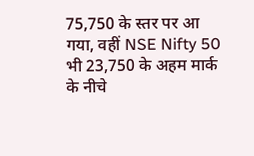75,750 के स्तर पर आ गया, वहीं NSE Nifty 50 भी 23,750 के अहम मार्क के नीचे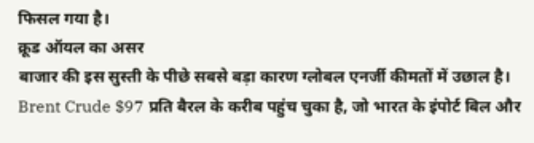फिसल गया है।
क्रूड ऑयल का असर
बाजार की इस सुस्ती के पीछे सबसे बड़ा कारण ग्लोबल एनर्जी कीमतों में उछाल है। Brent Crude $97 प्रति बैरल के करीब पहुंच चुका है, जो भारत के इंपोर्ट बिल और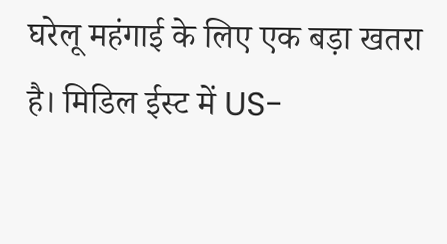घरेलू महंगाई के लिए एक बड़ा खतरा है। मिडिल ईस्ट में US-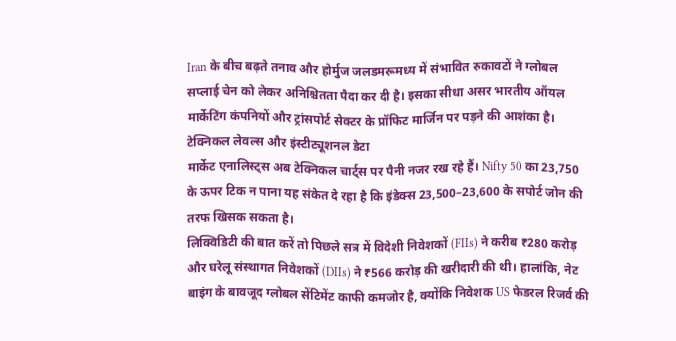Iran के बीच बढ़ते तनाव और होर्मुज जलडमरूमध्य में संभावित रुकावटों ने ग्लोबल सप्लाई चेन को लेकर अनिश्चितता पैदा कर दी है। इसका सीधा असर भारतीय ऑयल मार्केटिंग कंपनियों और ट्रांसपोर्ट सेक्टर के प्रॉफिट मार्जिन पर पड़ने की आशंका है।
टेक्निकल लेवल्स और इंस्टीट्यूशनल डेटा
मार्केट एनालिस्ट्स अब टेक्निकल चार्ट्स पर पैनी नजर रख रहे हैं। Nifty 50 का 23,750 के ऊपर टिक न पाना यह संकेत दे रहा है कि इंडेक्स 23,500–23,600 के सपोर्ट जोन की तरफ खिसक सकता है।
लिक्विडिटी की बात करें तो पिछले सत्र में विदेशी निवेशकों (FIIs) ने करीब ₹280 करोड़ और घरेलू संस्थागत निवेशकों (DIIs) ने ₹566 करोड़ की खरीदारी की थी। हालांकि, नेट बाइंग के बावजूद ग्लोबल सेंटिमेंट काफी कमजोर है, क्योंकि निवेशक US फेडरल रिजर्व की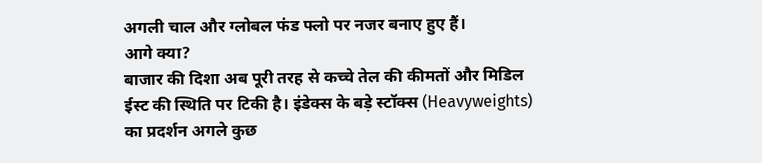अगली चाल और ग्लोबल फंड फ्लो पर नजर बनाए हुए हैं।
आगे क्या?
बाजार की दिशा अब पूरी तरह से कच्चे तेल की कीमतों और मिडिल ईस्ट की स्थिति पर टिकी है। इंडेक्स के बड़े स्टॉक्स (Heavyweights) का प्रदर्शन अगले कुछ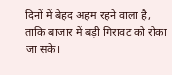दिनों में बेहद अहम रहने वाला है, ताकि बाजार में बड़ी गिरावट को रोका जा सके।